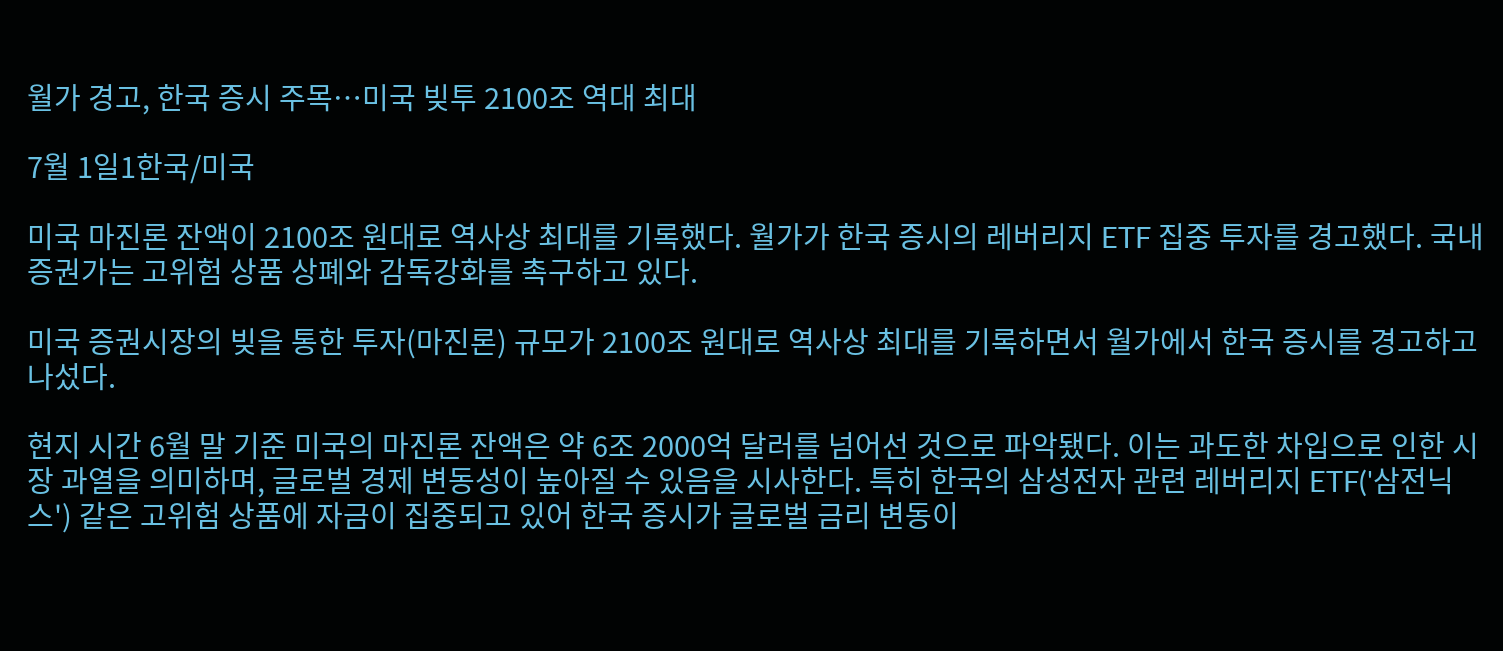월가 경고, 한국 증시 주목…미국 빚투 2100조 역대 최대

7월 1일1한국/미국

미국 마진론 잔액이 2100조 원대로 역사상 최대를 기록했다. 월가가 한국 증시의 레버리지 ETF 집중 투자를 경고했다. 국내 증권가는 고위험 상품 상폐와 감독강화를 촉구하고 있다.

미국 증권시장의 빚을 통한 투자(마진론) 규모가 2100조 원대로 역사상 최대를 기록하면서 월가에서 한국 증시를 경고하고 나섰다.

현지 시간 6월 말 기준 미국의 마진론 잔액은 약 6조 2000억 달러를 넘어선 것으로 파악됐다. 이는 과도한 차입으로 인한 시장 과열을 의미하며, 글로벌 경제 변동성이 높아질 수 있음을 시사한다. 특히 한국의 삼성전자 관련 레버리지 ETF('삼전닉스') 같은 고위험 상품에 자금이 집중되고 있어 한국 증시가 글로벌 금리 변동이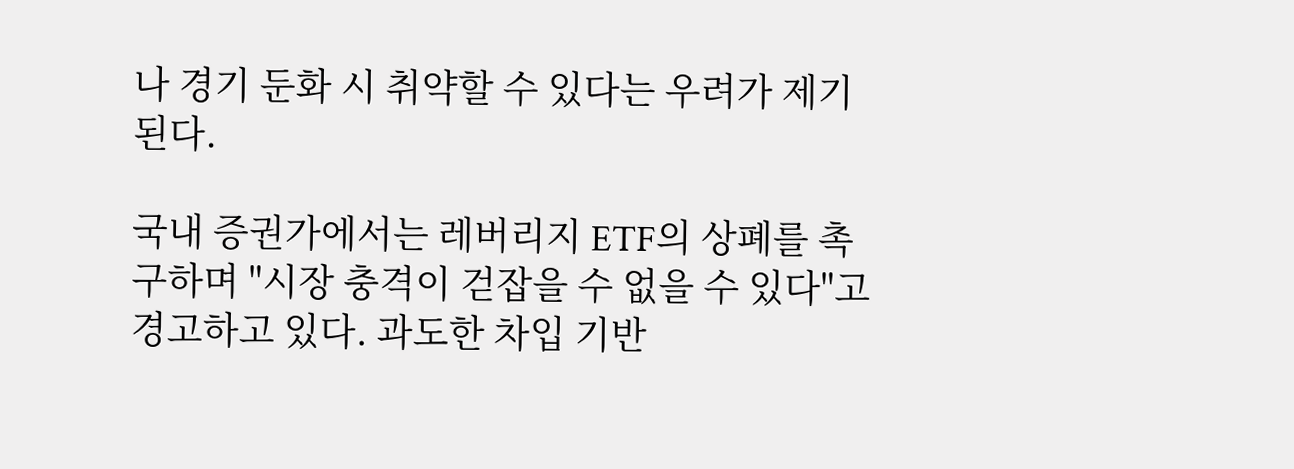나 경기 둔화 시 취약할 수 있다는 우려가 제기된다.

국내 증권가에서는 레버리지 ETF의 상폐를 촉구하며 "시장 충격이 걷잡을 수 없을 수 있다"고 경고하고 있다. 과도한 차입 기반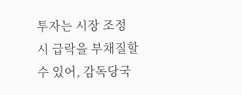투자는 시장 조정 시 급락을 부채질할 수 있어, 감독당국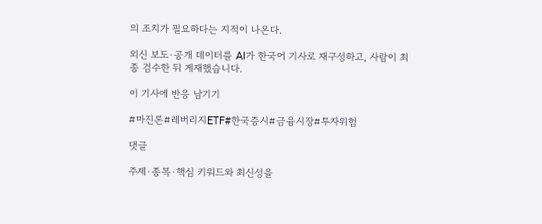의 조치가 필요하다는 지적이 나온다.

외신 보도·공개 데이터를 AI가 한국어 기사로 재구성하고, 사람이 최종 검수한 뒤 게재했습니다.

이 기사에 반응 남기기

#마진론#레버리지ETF#한국증시#금융시장#투자위험

댓글

주제·종목·핵심 키워드와 최신성을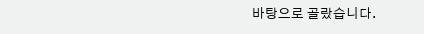바탕으로 골랐습니다.